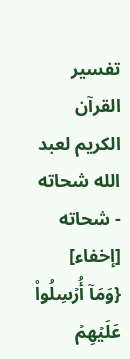تفسير القرآن الكريم لعبد الله شحاته - شحاته [إخفاء]
{وَمَآ أُرۡسِلُواْ عَلَيۡهِمۡ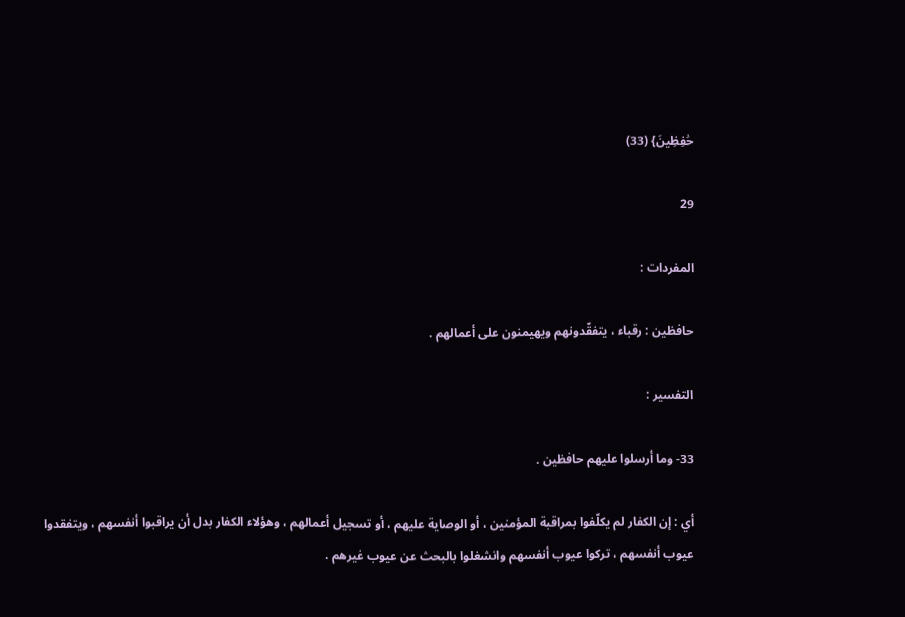حَٰفِظِينَ} (33)

29

المفردات :

حافظين : رقباء ، يتفقّدونهم ويهيمنون على أعمالهم .

التفسير :

33- وما أرسلوا عليهم حافظين .

أي : إن الكفار لم يكلّفوا بمراقبة المؤمنين ، أو الوصاية عليهم ، أو تسجيل أعمالهم ، وهؤلاء الكفار بدل أن يراقبوا أنفسهم ، ويتفقدوا عيوب أنفسهم ، تركوا عيوب أنفسهم وانشغلوا بالبحث عن عيوب غيرهم .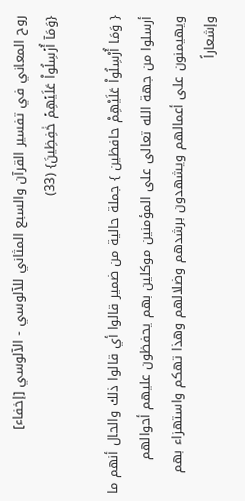روح المعاني في تفسير القرآن والسبع المثاني للآلوسي - الآلوسي [إخفاء]
{وَمَآ أُرۡسِلُواْ عَلَيۡهِمۡ حَٰفِظِينَ} (33)

{ وَمَا أُرْسِلُواْ عَلَيْهِمْ حافظين } جملة حالية من ضمير قالوا أي قالوا ذلك والحال أنهم ما أرسلوا من جهة الله تعالى على المؤمنين موكلين بهم يحفظون عليهم أحوالهم ويهيمنون على أعمالهم ويشهدون برشدهم وضلالهم وهذا تهكم واستهزاء بهم وإشعاراً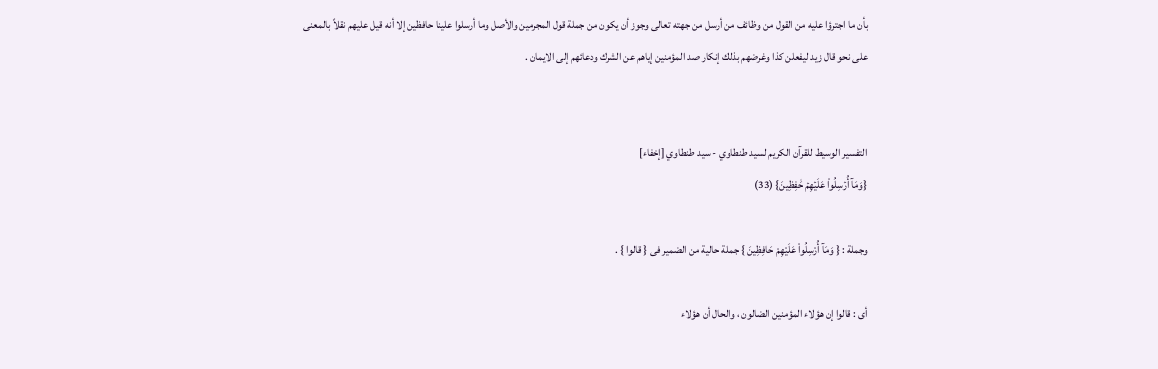بأن ما اجترؤا عليه من القول من وظائف من أرسل من جهته تعالى وجوز أن يكون من جملة قول المجرمين والأصل وما أرسلوا علينا حافظين إلا أنه قيل عليهم نقلاً بالمعنى على نحو قال زيد ليفعلن كذا وغرضهم بذلك إنكار صد المؤمنين إياهم عن الشرك ودعائهم إلى الايمان .


التفسير الوسيط للقرآن الكريم لسيد طنطاوي - سيد طنطاوي [إخفاء]
{وَمَآ أُرۡسِلُواْ عَلَيۡهِمۡ حَٰفِظِينَ} (33)

وجملة : { وَمَآ أُرْسِلُواْ عَلَيْهِمْ حَافِظِينَ } جملة حالية من الضمير فى { قالوا } .

أى : قالوا إن هؤلاء المؤمنين الضالون ، والحال أن هؤلاء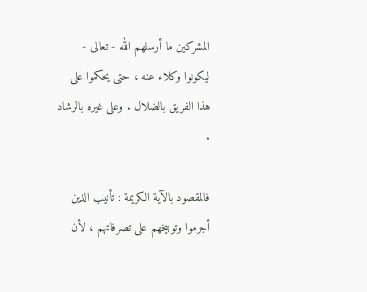المشركين ما أرسلهم الله - تعالى - ليكونوا وكلاء عنه ، حتى يحكموا على هذا الفريق بالضلال . وعلى غيره بالرشاد .

فالمقصود بالآية الكريمة : تأنيب الذين أجرموا وتوبيخهم على تصرفاتهم ، لأن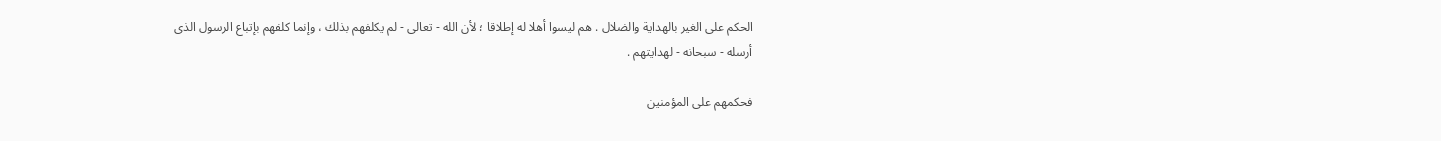الحكم على الغير بالهداية والضلال . هم ليسوا أهلا له إطلاقا ؛ لأن الله - تعالى - لم يكلفهم بذلك ، وإنما كلفهم بإتباع الرسول الذى أرسله - سبحانه - لهدايتهم .

فحكمهم على المؤمنين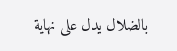بالضلال يدل على نهاية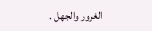الغرور والجهل .